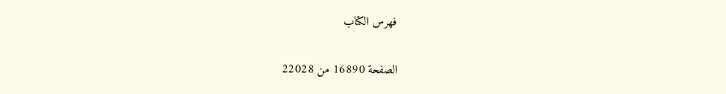فهرس الكتاب

الصفحة 16890 من 22028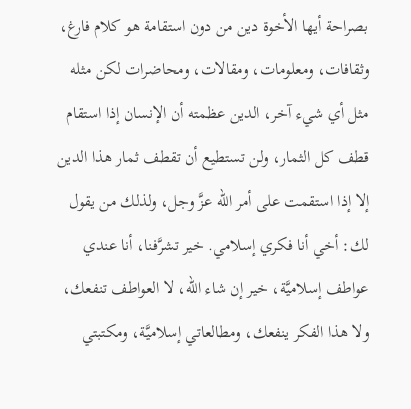بصراحة أيها الأخوة دين من دون استقامة هو كلام فارغ، وثقافات، ومعلومات، ومقالات، ومحاضرات لكن مثله مثل أي شيء آخر، الدين عظمته أن الإنسان إذا استقام قطف كل الثمار، ولن تستطيع أن تقطف ثمار هذا الدين إلا إذا استقمت على أمر الله عزَّ وجل، ولذلك من يقول لك: أخي أنا فكري إسلامي. خير تشرَّفنا، أنا عندي عواطف إسلاميَّة، خير إن شاء الله، لا العواطف تنفعك، ولا هذا الفكر ينفعك، ومطالعاتي إسلاميَّة، ومكتبتي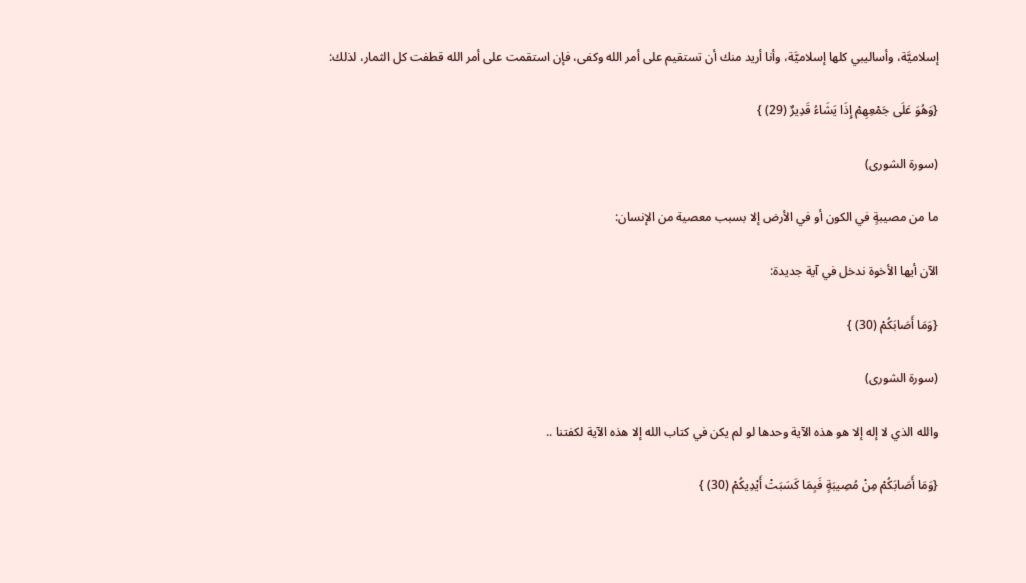إسلاميَّة، وأساليبي كلها إسلاميَّة، وأنا أريد منك أن تستقيم على أمر الله وكفى، فإن استقمت على أمر الله قطفت كل الثمار، لذلك:

{وَهُوَ عَلَى جَمْعِهِمْ إِذَا يَشَاءُ قَدِيرٌ (29) }

(سورة الشورى)

ما من مصيبةٍ في الكون أو في الأرض إلا بسبب معصية من الإنسان:

الآن أيها الأخوة ندخل في آية جديدة:

{وَمَا أَصَابَكُمْ (30) }

(سورة الشورى)

والله الذي لا إله إلا هو هذه الآية وحدها لو لم يكن في كتاب الله إلا هذه الآية لكفتنا ..

{وَمَا أَصَابَكُمْ مِنْ مُصِيبَةٍ فَبِمَا كَسَبَتْ أَيْدِيكُمْ (30) }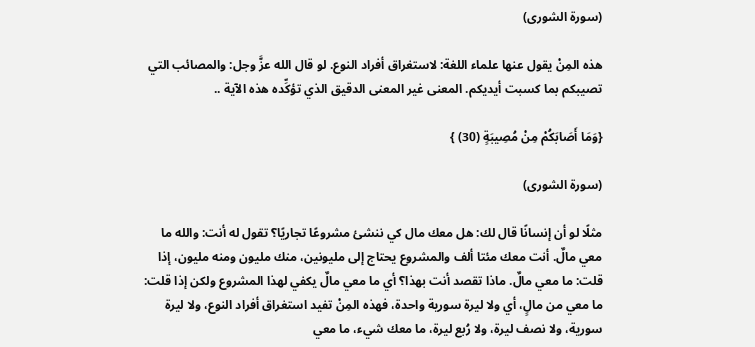(سورة الشورى)

هذه المِنْ يقول عنها علماء اللغة: لاستغراق أفراد النوع. لو قال الله عزَّ وجل: والمصائب التي تصيبكم بما كسبت أيديكم. المعنى غير المعنى الدقيق الذي تؤكِّده هذه الآية ..

{وَمَا أَصَابَكُمْ مِنْ مُصِيبَةٍ (30) }

(سورة الشورى)

مثلًا لو أن إنسانًا قال لك: هل معك مال كي ننشئ مشروعًا تجاريًا؟ تقول له أنت: والله ما معي مالٌ. أنت معك مئتا ألف والمشروع يحتاج إلى مليونين، منك مليون ومنه مليون، إذا قلت: ما معي مالٌ. ماذا تقصد أنت بهذا؟ أي ما معي مالٌ يكفي لهذا المشروع ولكن إذا قلت: ما معي من مالٍ، أي ولا ليرة سورية واحدة، فهذه المِنْ تفيد استغراق أفراد النوع، ولا ليرة سورية، ولا نصف ليرة، ولا رُبع ليرة، ما معك شيء، ما معي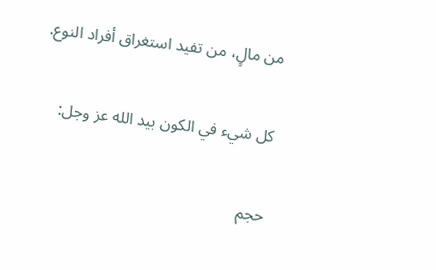من مالٍ، من تفيد استغراق أفراد النوع.

كل شيء في الكون بيد الله عز وجل:

حجم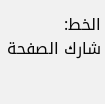الخط:
شارك الصفحة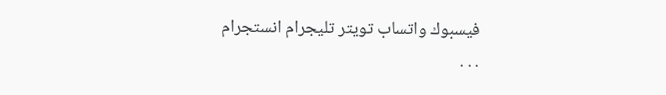فيسبوك واتساب تويتر تليجرام انستجرام
. . .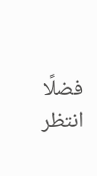فضلًا انتظر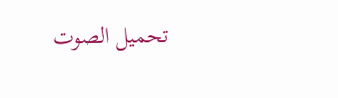تحميل الصوت